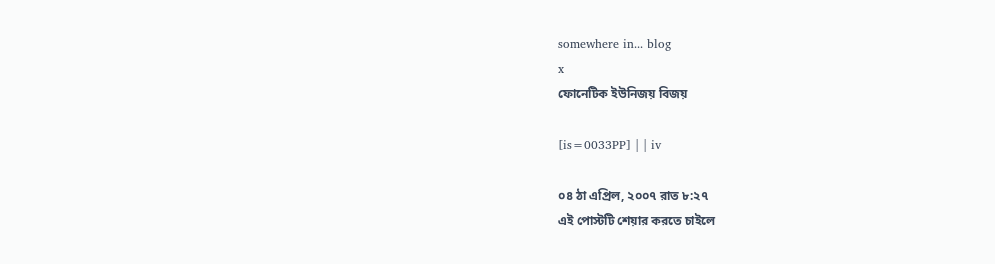somewhere in... blog
x
ফোনেটিক ইউনিজয় বিজয়

[is=0033PP] | | iv

০৪ ঠা এপ্রিল, ২০০৭ রাত ৮:২৭
এই পোস্টটি শেয়ার করতে চাইলে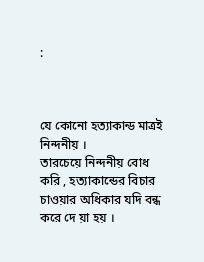:



যে কোনো হত্যাকান্ড মাত্রই নিন্দনীয় ।
তারচেয়ে নিন্দনীয় বোধ করি , হত্যাকান্ডের বিচার চাওয়ার অধিকার যদি বন্ধ করে দে য়া হয় ।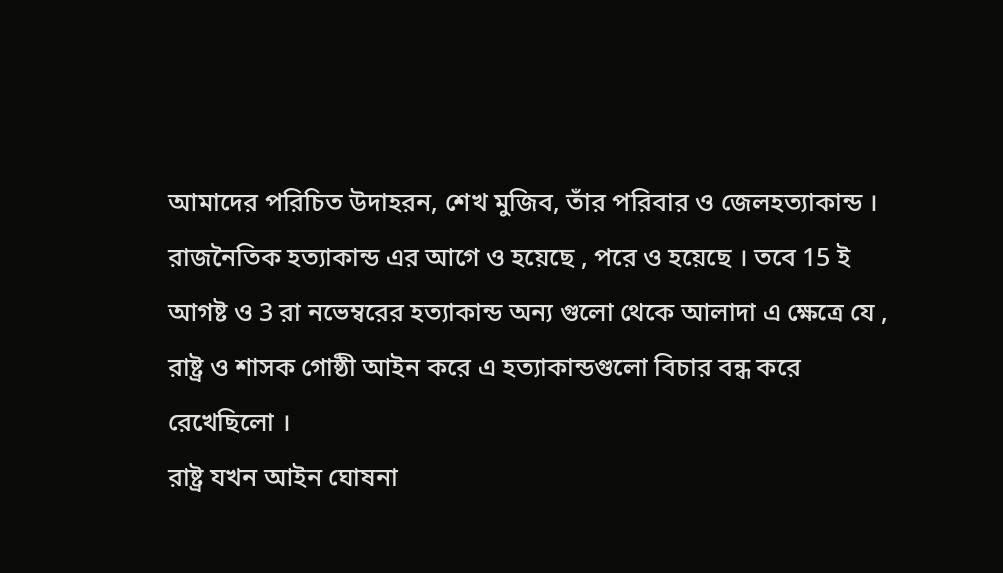আমাদের পরিচিত উদাহরন, শেখ মুজিব, তাঁর পরিবার ও জেলহত্যাকান্ড । রাজনৈতিক হত্যাকান্ড এর আগে ও হয়েছে , পরে ও হয়েছে । তবে 15 ই আগষ্ট ও 3 রা নভেম্বরের হত্যাকান্ড অন্য গুলো থেকে আলাদা এ ক্ষেত্রে যে , রাষ্ট্র ও শাসক গোষ্ঠী আইন করে এ হত্যাকান্ডগুলো বিচার বন্ধ করে রেখেছিলো ।
রাষ্ট্র যখন আইন ঘোষনা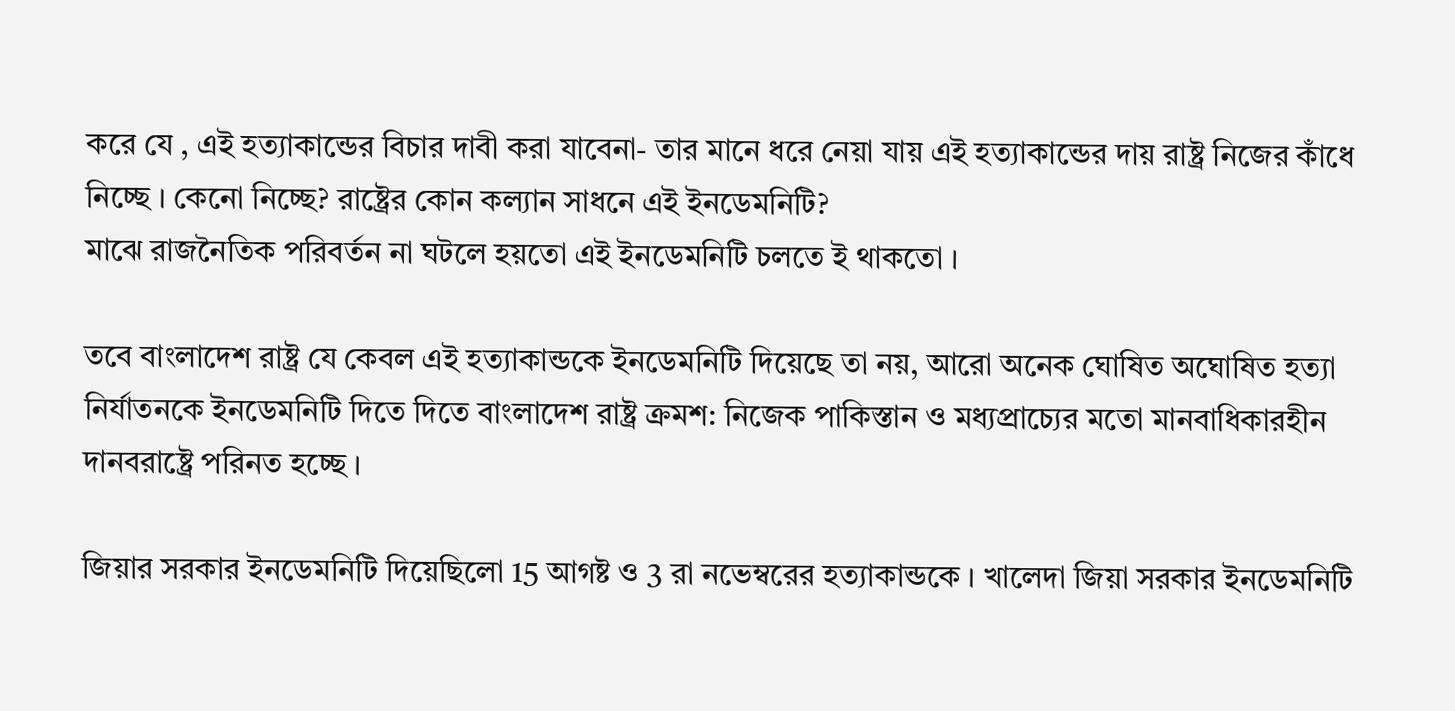করে যে , এই হত্যাকান্ডের বিচার দাবী করা যাবেনা- তার মানে ধরে নেয়া যায় এই হত্যাকান্ডের দায় রাষ্ট্র নিজের কাঁধে নিচ্ছে । কেনো নিচ্ছে? রাষ্ট্রের কোন কল্যান সাধনে এই ইনডেমনিটি?
মাঝে রাজনৈতিক পরিবর্তন না ঘটলে হয়তো এই ইনডেমনিটি চলতে ই থাকতো ।

তবে বাংলাদেশ রাষ্ট্র যে কেবল এই হত্যাকান্ডকে ইনডেমনিটি দিয়েছে তা নয়, আরো অনেক ঘোষিত অঘোষিত হত্যা নির্যাতনকে ইনডেমনিটি দিতে দিতে বাংলাদেশ রাষ্ট্র ক্রমশ: নিজেক পাকিস্তান ও মধ্যপ্রাচ্যের মতো মানবাধিকারহীন দানবরাষ্ট্রে পরিনত হচ্ছে ।

জিয়ার সরকার ইনডেমনিটি দিয়েছিলো 15 আগষ্ট ও 3 রা নভেম্বরের হত্যাকান্ডকে । খালেদা জিয়া সরকার ইনডেমনিটি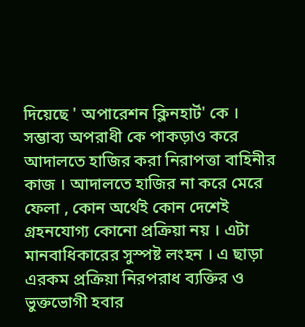দিয়েছে ' অপারেশন ক্লিনহার্ট' কে । সম্ভাব্য অপরাধী কে পাকড়াও করে আদালতে হাজির করা নিরাপত্তা বাহিনীর কাজ । আদালতে হাজির না করে মেরে ফেলা , কোন অর্থেই কোন দেশেই গ্রহনযোগ্য কোনো প্রক্রিয়া নয় । এটা মানবাধিকারের সুস্পষ্ট লংহন । এ ছাড়া এরকম প্রক্রিয়া নিরপরাধ ব্যক্তির ও ভুক্তভোগী হবার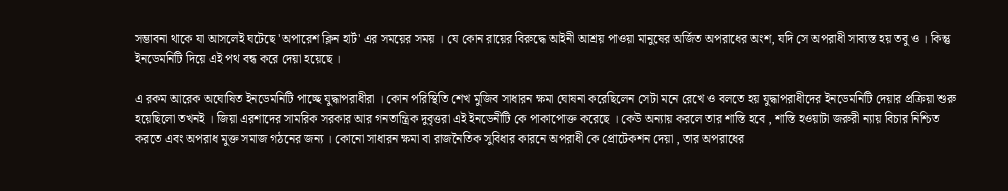সম্ভাবনা থাকে যা আসলেই ঘটেছে 'অপারেশ ক্লিন হার্ট' এর সময়ের সময় । যে কোন রায়ের বিরুদ্ধে আইনী আশ্রয় পাওয়া মানুষের অর্জিত অপরাধের অংশ, যদি সে অপরাধী সাব্যস্ত হয় তবু ও । কিন্তু ইনডেমনিটি দিয়ে এই পথ বন্ধ করে দেয়া হয়েছে ।

এ রকম আরেক অঘোষিত ইনডেমনিটি পাচ্ছে যুদ্ধাপরাধীরা । কোন পরিস্থিতি শেখ মুজিব সাধারন ক্ষমা ঘোষনা করেছিলেন সেটা মনে রেখে ও বলতে হয় যুদ্ধাপরাধীদের ইনডেমনিটি দেয়ার প্রক্রিয়া শুরু হয়েছিলো তখনই । জিয়া এরশাদের সামরিক সরকার আর গনতান্ত্রিক দুবৃত্তরা এই ইনডেনীটি কে পাকাপোক্ত করেছে । কেউ অন্যায় করলে তার শাস্তি হবে , শাস্তি হওয়াটা জরুরী ন্যায় বিচার নিশ্চিত করতে এবং অপরাধ মুক্ত সমাজ গঠনের জন্য । কোনো সাধারন ক্ষমা বা রাজনৈতিক সুবিধার কারনে অপরাধী কে প্রোটেকশন দেয়া , তার অপরাধের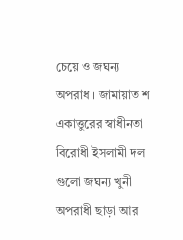চেয়ে ও জঘন্য অপরাধ । জামায়াত শ একাত্তুরের স্বাধীনতা বিরোধী ইসলামী দল গুলো জঘন্য খুনী অপরাধী ছাড়া আর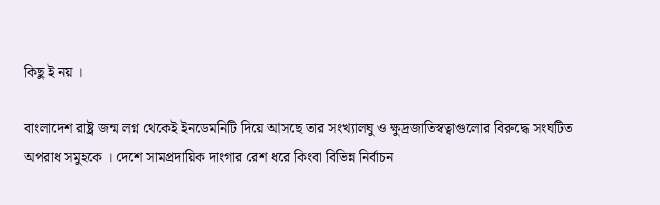কিছু ই নয় ।

বাংলাদেশ রাষ্ট্র জন্ম লগ্ন থেকেই ইনডেমনিটি দিয়ে আসছে তার সংখ্যালঘু ও ক্ষুদ্রজাতিস্বত্বাগুলোর বিরুদ্ধে সংঘটিত অপরাধ সমুহকে । দেশে সামপ্রদায়িক দাংগার রেশ ধরে কিংবা বিভিন্ন নির্বাচন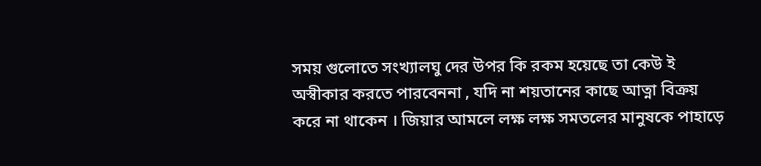সময় গুলোতে সংখ্যালঘু দের উপর কি রকম হয়েছে তা কেউ ই অস্বীকার করতে পারবেননা , যদি না শয়তানের কাছে আত্না বিক্রয় করে না থাকেন । জিয়ার আমলে লক্ষ লক্ষ সমতলের মানুষকে পাহাড়ে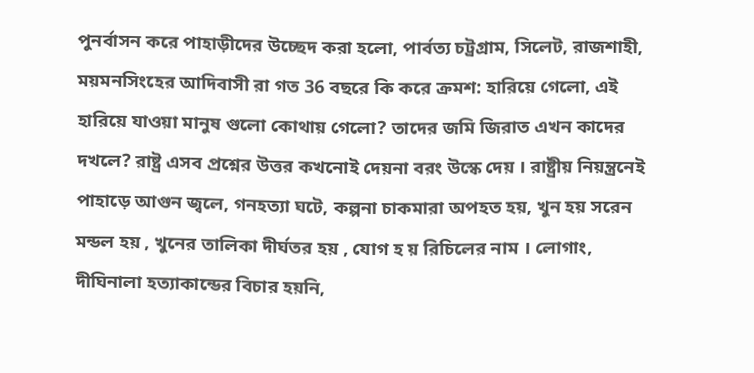পুনর্বাসন করে পাহাড়ীদের উচ্ছেদ করা হলো, পার্বত্য চট্রগ্রাম, সিলেট, রাজশাহী, ময়মনসিংহের আদিবাসী রা গত 36 বছরে কি করে ক্রমশ: হারিয়ে গেলো, এই হারিয়ে যাওয়া মানুষ গুলো কোথায় গেলো? তাদের জমি জিরাত এখন কাদের দখলে? রাষ্ট্র এসব প্রশ্নের উত্তর কখনোই দেয়না বরং উস্কে দেয় । রাষ্ট্রীয় নিয়ন্ত্রনেই পাহাড়ে আগুন জ্বলে, গনহত্যা ঘটে, কল্পনা চাকমারা অপহত হয়, খুন হয় সরেন মন্ডল হয় , খুনের তালিকা দীর্ঘতর হয় , যোগ হ য় রিচিলের নাম । লোগাং, দীঘিনালা হত্যাকান্ডের বিচার হয়নি,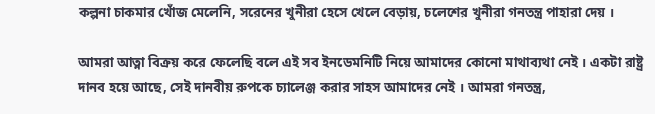কল্পনা চাকমার খোঁজ মেলেনি, সরেনের খুনীরা হেসে খেলে বেড়ায়, চলেশের খুনীরা গনতন্ত্র পাহারা দেয় ।

আমরা আত্না বিক্রয় করে ফেলেছি বলে এই সব ইনডেমনিটি নিয়ে আমাদের কোনো মাথাব্যথা নেই । একটা রাষ্ট্র দানব হয়ে আছে, সেই দানবীয় রুপকে চ্যালেঞ্জ করার সাহস আমাদের নেই । আমরা গনতন্ত্র,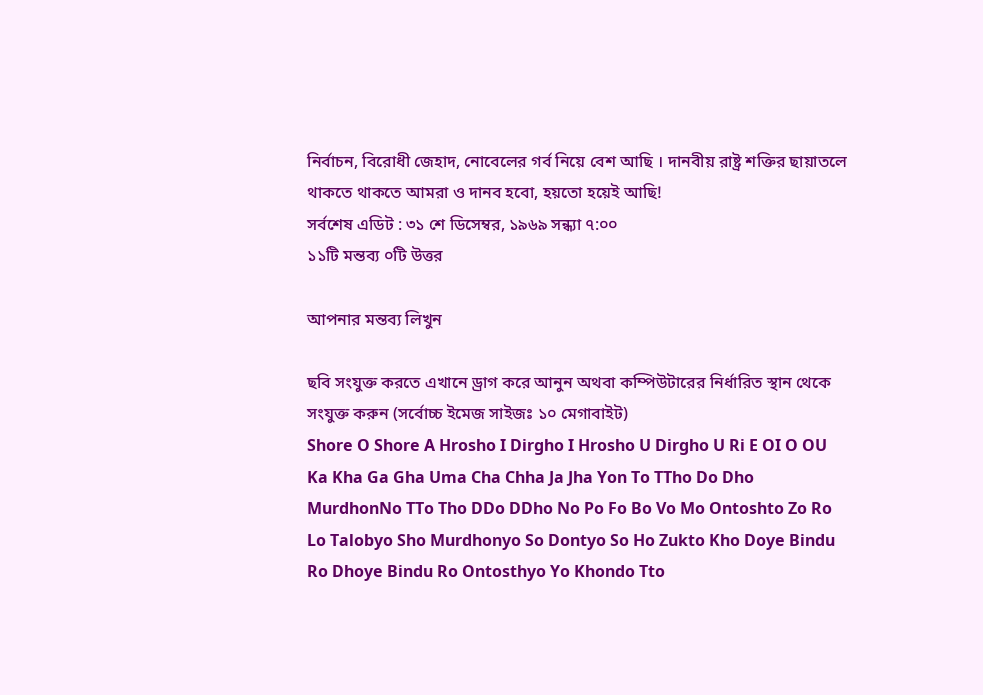নির্বাচন, বিরোধী জেহাদ, নোবেলের গর্ব নিয়ে বেশ আছি । দানবীয় রাষ্ট্র শক্তির ছায়াতলে থাকতে থাকতে আমরা ও দানব হবো, হয়তো হয়েই আছি!
সর্বশেষ এডিট : ৩১ শে ডিসেম্বর, ১৯৬৯ সন্ধ্যা ৭:০০
১১টি মন্তব্য ০টি উত্তর

আপনার মন্তব্য লিখুন

ছবি সংযুক্ত করতে এখানে ড্রাগ করে আনুন অথবা কম্পিউটারের নির্ধারিত স্থান থেকে সংযুক্ত করুন (সর্বোচ্চ ইমেজ সাইজঃ ১০ মেগাবাইট)
Shore O Shore A Hrosho I Dirgho I Hrosho U Dirgho U Ri E OI O OU Ka Kha Ga Gha Uma Cha Chha Ja Jha Yon To TTho Do Dho MurdhonNo TTo Tho DDo DDho No Po Fo Bo Vo Mo Ontoshto Zo Ro Lo Talobyo Sho Murdhonyo So Dontyo So Ho Zukto Kho Doye Bindu Ro Dhoye Bindu Ro Ontosthyo Yo Khondo Tto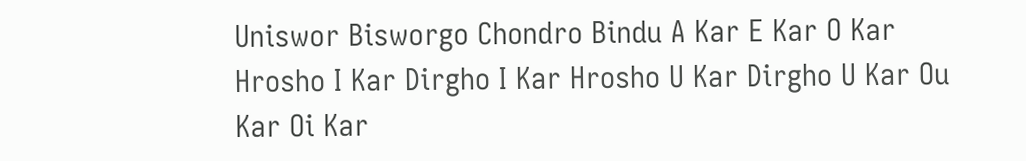Uniswor Bisworgo Chondro Bindu A Kar E Kar O Kar Hrosho I Kar Dirgho I Kar Hrosho U Kar Dirgho U Kar Ou Kar Oi Kar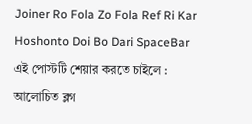Joiner Ro Fola Zo Fola Ref Ri Kar Hoshonto Doi Bo Dari SpaceBar
এই পোস্টটি শেয়ার করতে চাইলে :
আলোচিত ব্লগ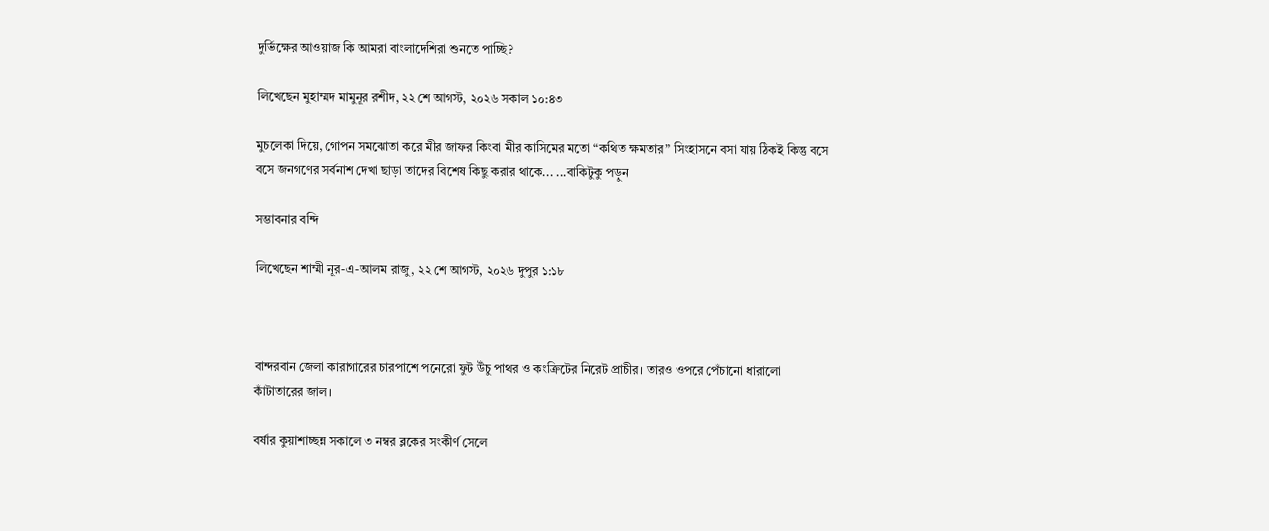দুর্ভিক্ষের আওয়াজ কি আমরা বাংলাদেশিরা শুনতে পাচ্ছি?

লিখেছেন মুহাম্মদ মামুনূর রশীদ, ২২ শে আগস্ট, ২০২৬ সকাল ১০:৪৩

মুচলেকা দিয়ে, গোপন সমঝোতা করে মীর জাফর কিংবা মীর কাসিমের মতো “কথিত ক্ষমতার” সিংহাসনে বসা যায় ঠিকই কিন্তু বসে বসে জনগণের সর্বনাশ দেখা ছাড়া তাদের বিশেষ কিছু করার থাকে... ...বাকিটুকু পড়ুন

সম্ভাবনার বন্দি

লিখেছেন শাম্মী নূর-এ-আলম রাজু, ২২ শে আগস্ট, ২০২৬ দুপুর ১:১৮



বান্দরবান জেলা কারাগারের চারপাশে পনেরো ফুট উঁচু পাথর ও কংক্রিটের নিরেট প্রাচীর। তারও ওপরে পেঁচানো ধারালো কাঁটাতারের জাল।

বর্ষার কুয়াশাচ্ছন্ন সকালে ৩ নম্বর ব্লকের সংকীর্ণ সেলে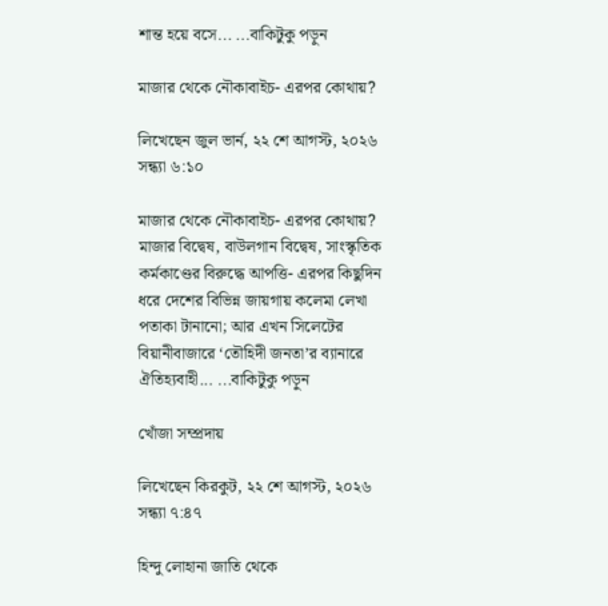শান্ত হয়ে বসে... ...বাকিটুকু পড়ুন

মাজার থেকে নৌকাবাইচ- এরপর কোথায়?

লিখেছেন জুল ভার্ন, ২২ শে আগস্ট, ২০২৬ সন্ধ্যা ৬:১০

মাজার থেকে নৌকাবাইচ- এরপর কোথায়?
মাজার বিদ্বেষ, বাউলগান বিদ্বেষ, সাংস্কৃতিক কর্মকাণ্ডের বিরুদ্ধে আপত্তি- এরপর কিছুদিন ধরে দেশের বিভিন্ন জায়গায় কলেমা লেখা পতাকা টানানো; আর এখন সিলেটের বিয়ানীবাজারে ‘তৌহিদী জনতা’র ব্যানারে ঐতিহ্যবাহী... ...বাকিটুকু পড়ুন

খোঁজা সম্প্রদায়

লিখেছেন কিরকুট, ২২ শে আগস্ট, ২০২৬ সন্ধ্যা ৭:৪৭

হিন্দু লোহানা জাতি থেকে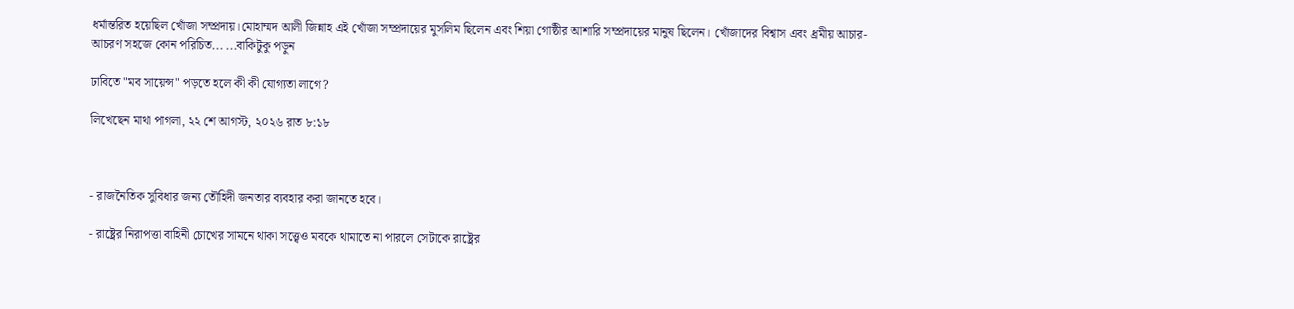ধর্মান্তরিত হয়েছিল খোঁজা সম্প্রদায়।মোহাম্মদ আলী জিন্নাহ এই খোঁজা সম্প্রদায়ের মুসলিম ছিলেন এবং শিয়া গোষ্ঠীর আশারি সম্প্রদায়ের মানুষ ছিলেন। খোঁজাদের বিশ্বাস এবং ধ্রমীয় আচার-আচরণ সহজে কোন পরিচিত... ...বাকিটুকু পড়ুন

ঢাবিতে "মব সায়েন্স" পড়তে হলে কী কী যোগ্যতা লাগে?

লিখেছেন মাথা পাগলা, ২২ শে আগস্ট, ২০২৬ রাত ৮:১৮



- রাজনৈতিক সুবিধার জন্য তৌহিদী জনতার ব্যবহার করা জানতে হবে।

- রাষ্ট্রের নিরাপত্তা বাহিনী চোখের সামনে থাকা সত্ত্বেও মবকে থামাতে না পারলে সেটাকে রাষ্ট্রের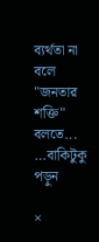ব্যর্থতা না বলে "জনতার শক্তি" বলতে... ...বাকিটুকু পড়ুন

×